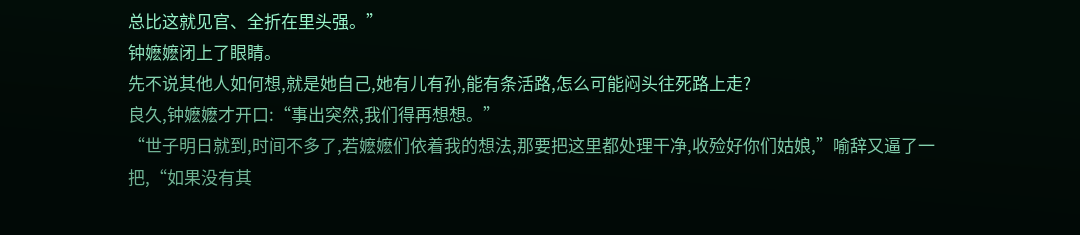总比这就见官、全折在里头强。”
钟嬷嬷闭上了眼睛。
先不说其他人如何想,就是她自己,她有儿有孙,能有条活路,怎么可能闷头往死路上走?
良久,钟嬷嬷才开口:“事出突然,我们得再想想。”
“世子明日就到,时间不多了,若嬷嬷们依着我的想法,那要把这里都处理干净,收殓好你们姑娘,”喻辞又逼了一把,“如果没有其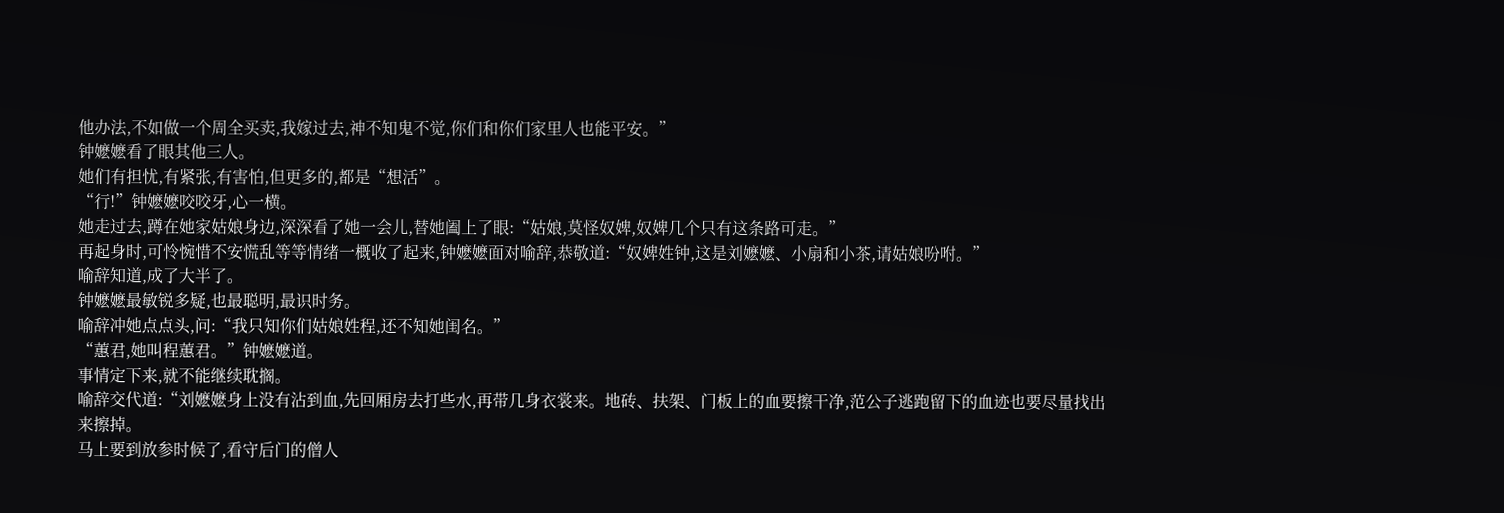他办法,不如做一个周全买卖,我嫁过去,神不知鬼不觉,你们和你们家里人也能平安。”
钟嬷嬷看了眼其他三人。
她们有担忧,有紧张,有害怕,但更多的,都是“想活”。
“行!”钟嬷嬷咬咬牙,心一横。
她走过去,蹲在她家姑娘身边,深深看了她一会儿,替她阖上了眼:“姑娘,莫怪奴婢,奴婢几个只有这条路可走。”
再起身时,可怜惋惜不安慌乱等等情绪一概收了起来,钟嬷嬷面对喻辞,恭敬道:“奴婢姓钟,这是刘嬷嬷、小扇和小茶,请姑娘吩咐。”
喻辞知道,成了大半了。
钟嬷嬷最敏锐多疑,也最聪明,最识时务。
喻辞冲她点点头,问:“我只知你们姑娘姓程,还不知她闺名。”
“蕙君,她叫程蕙君。”钟嬷嬷道。
事情定下来,就不能继续耽搁。
喻辞交代道:“刘嬷嬷身上没有沾到血,先回厢房去打些水,再带几身衣裳来。地砖、扶架、门板上的血要擦干净,范公子逃跑留下的血迹也要尽量找出来擦掉。
马上要到放参时候了,看守后门的僧人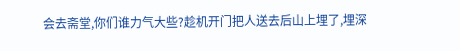会去斋堂,你们谁力气大些?趁机开门把人送去后山上埋了,埋深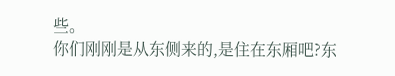些。
你们刚刚是从东侧来的,是住在东厢吧?东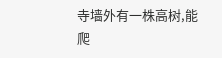寺墙外有一株高树,能爬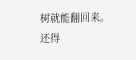树就能翻回来。
还得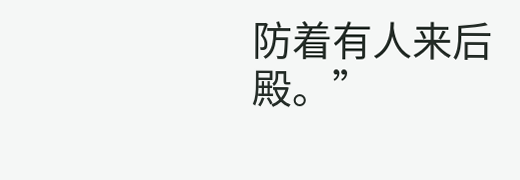防着有人来后殿。”